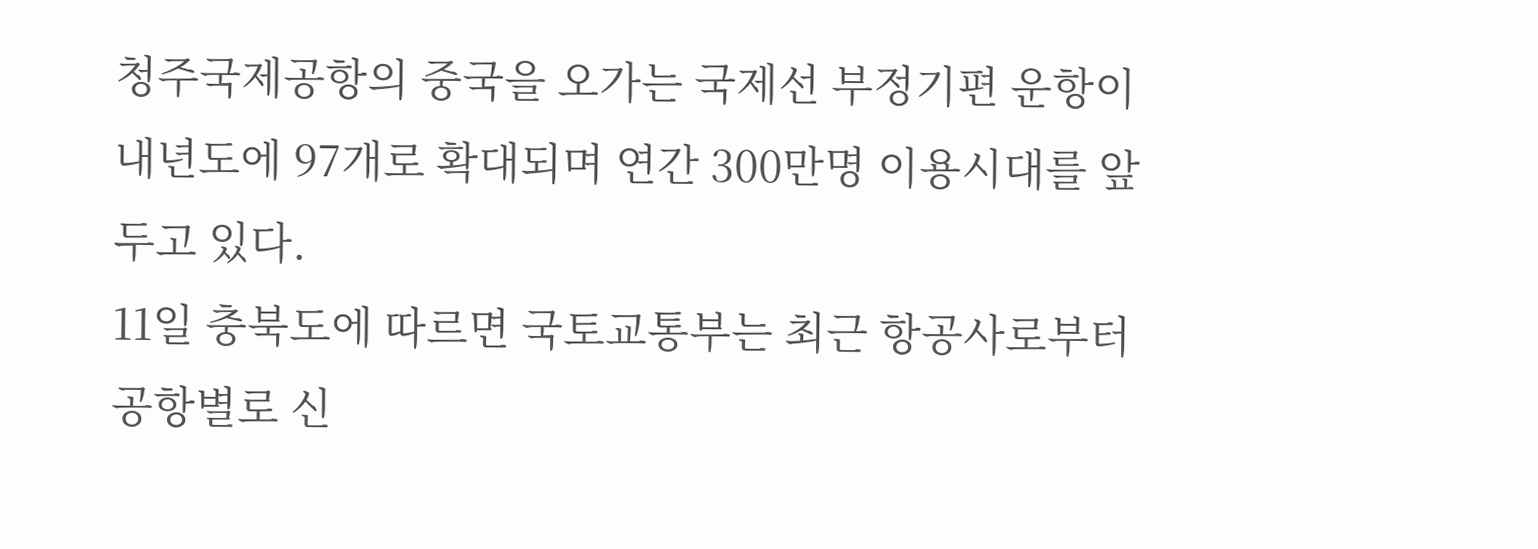청주국제공항의 중국을 오가는 국제선 부정기편 운항이 내년도에 97개로 확대되며 연간 300만명 이용시대를 앞두고 있다.
11일 충북도에 따르면 국토교통부는 최근 항공사로부터 공항별로 신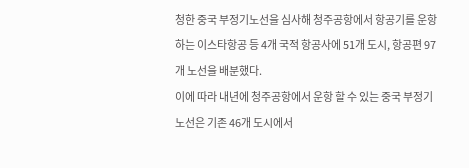청한 중국 부정기노선을 심사해 청주공항에서 항공기를 운항하는 이스타항공 등 4개 국적 항공사에 51개 도시, 항공편 97개 노선을 배분했다.
이에 따라 내년에 청주공항에서 운항 할 수 있는 중국 부정기 노선은 기존 46개 도시에서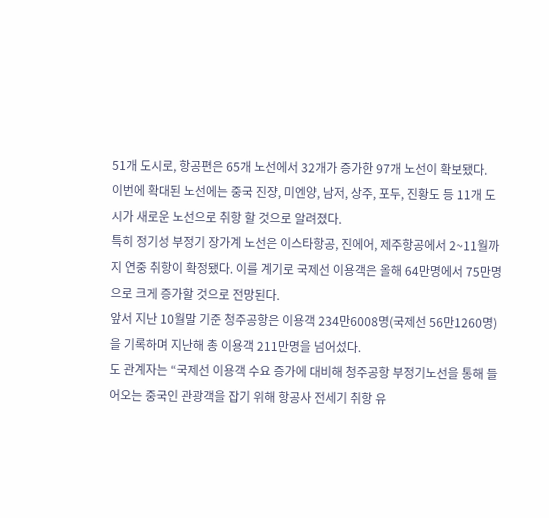51개 도시로, 항공편은 65개 노선에서 32개가 증가한 97개 노선이 확보됐다.
이번에 확대된 노선에는 중국 진쟝, 미엔양, 남저, 상주, 포두, 진황도 등 11개 도시가 새로운 노선으로 취항 할 것으로 알려졌다.
특히 정기성 부정기 장가계 노선은 이스타항공, 진에어, 제주항공에서 2~11월까지 연중 취항이 확정됐다. 이를 계기로 국제선 이용객은 올해 64만명에서 75만명으로 크게 증가할 것으로 전망된다.
앞서 지난 10월말 기준 청주공항은 이용객 234만6008명(국제선 56만1260명)을 기록하며 지난해 총 이용객 211만명을 넘어섰다.
도 관계자는 “국제선 이용객 수요 증가에 대비해 청주공항 부정기노선을 통해 들어오는 중국인 관광객을 잡기 위해 항공사 전세기 취항 유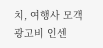치, 여행사 모객 광고비 인센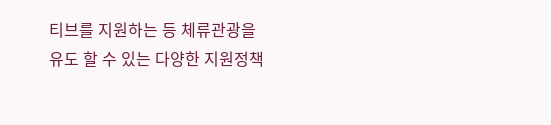티브를 지원하는 등 체류관광을 유도 할 수 있는 다양한 지원정책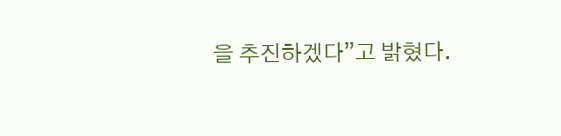을 추진하겠다”고 밝혔다.